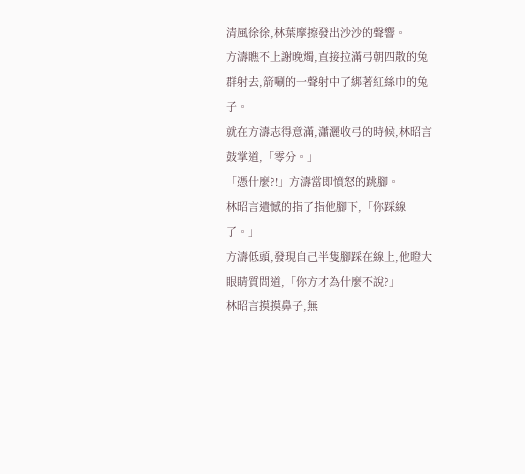清風徐徐,林葉摩擦發出沙沙的聲響。
方濤瞧不上謝晚燭,直接拉滿弓朝四散的兔群射去,箭唰的一聲射中了綁著紅絲巾的兔子。
就在方濤志得意滿,瀟灑收弓的時候,林昭言鼓掌道,「零分。」
「憑什麼?!」方濤當即憤怒的跳腳。
林昭言遺憾的指了指他腳下,「你踩線了。」
方濤低頭,發現自己半隻腳踩在線上,他瞪大眼睛質問道,「你方才為什麼不說?」
林昭言摸摸鼻子,無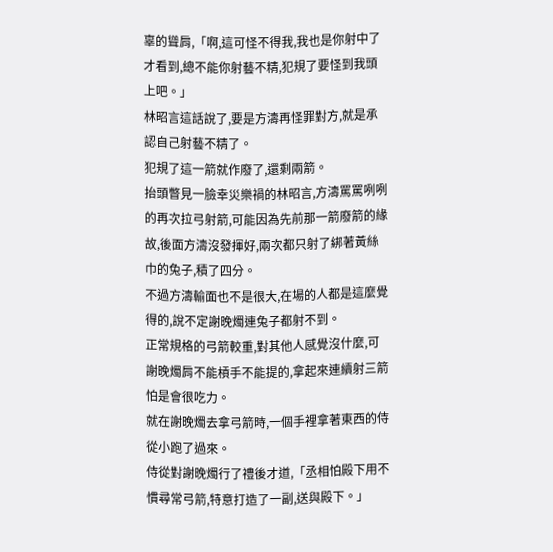辜的聳肩,「啊,這可怪不得我,我也是你射中了才看到,總不能你射藝不精,犯規了要怪到我頭上吧。」
林昭言這話說了,要是方濤再怪罪對方,就是承認自己射藝不精了。
犯規了這一箭就作廢了,還剩兩箭。
抬頭瞥見一臉幸災樂禍的林昭言,方濤罵罵咧咧的再次拉弓射箭,可能因為先前那一箭廢箭的緣故,後面方濤沒發揮好,兩次都只射了綁著黃絲巾的兔子,積了四分。
不過方濤輸面也不是很大,在場的人都是這麼覺得的,說不定謝晚燭連兔子都射不到。
正常規格的弓箭較重,對其他人感覺沒什麼,可謝晚燭肩不能槓手不能提的,拿起來連續射三箭怕是會很吃力。
就在謝晚燭去拿弓箭時,一個手裡拿著東西的侍從小跑了過來。
侍從對謝晚燭行了禮後才道,「丞相怕殿下用不慣尋常弓箭,特意打造了一副,送與殿下。」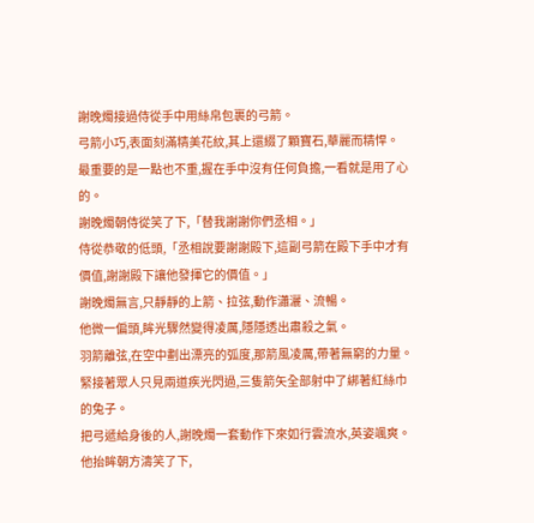謝晚燭接過侍從手中用絲帛包裹的弓箭。
弓箭小巧,表面刻滿精美花紋,其上還綴了顆寶石,華麗而精悍。
最重要的是一點也不重,握在手中沒有任何負擔,一看就是用了心的。
謝晚燭朝侍從笑了下,「替我謝謝你們丞相。」
侍從恭敬的低頭,「丞相說要謝謝殿下,這副弓箭在殿下手中才有價值,謝謝殿下讓他發揮它的價值。」
謝晚燭無言,只靜靜的上箭、拉弦,動作瀟灑、流暢。
他微一偏頭,眸光驟然變得凌厲,隱隱透出肅殺之氣。
羽箭離弦,在空中劃出漂亮的弧度,那箭風凌厲,帶著無窮的力量。
緊接著眾人只見兩道疾光閃過,三隻箭矢全部射中了綁著紅絲巾的兔子。
把弓遞給身後的人,謝晚燭一套動作下來如行雲流水,英姿颯爽。
他抬眸朝方濤笑了下,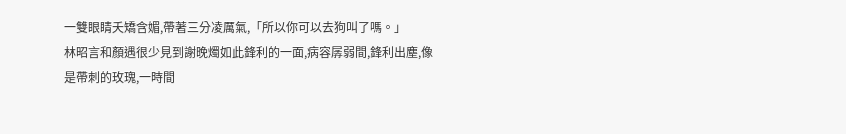一雙眼睛夭矯含媚,帶著三分凌厲氣,「所以你可以去狗叫了嗎。」
林昭言和顏遇很少見到謝晚燭如此鋒利的一面,病容孱弱間,鋒利出塵,像是帶刺的玫瑰,一時間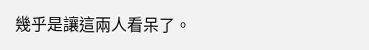幾乎是讓這兩人看呆了。